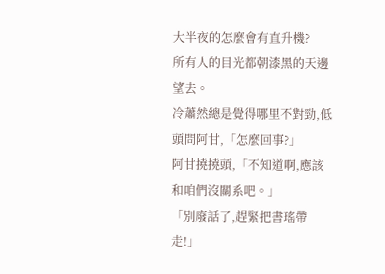大半夜的怎麼會有直升機?
所有人的目光都朝漆黑的天邊望去。
冷蕭然總是覺得哪里不對勁,低頭問阿甘,「怎麼回事?」
阿甘撓撓頭,「不知道啊,應該和咱們沒關系吧。」
「別廢話了,趕緊把書瑤帶走!」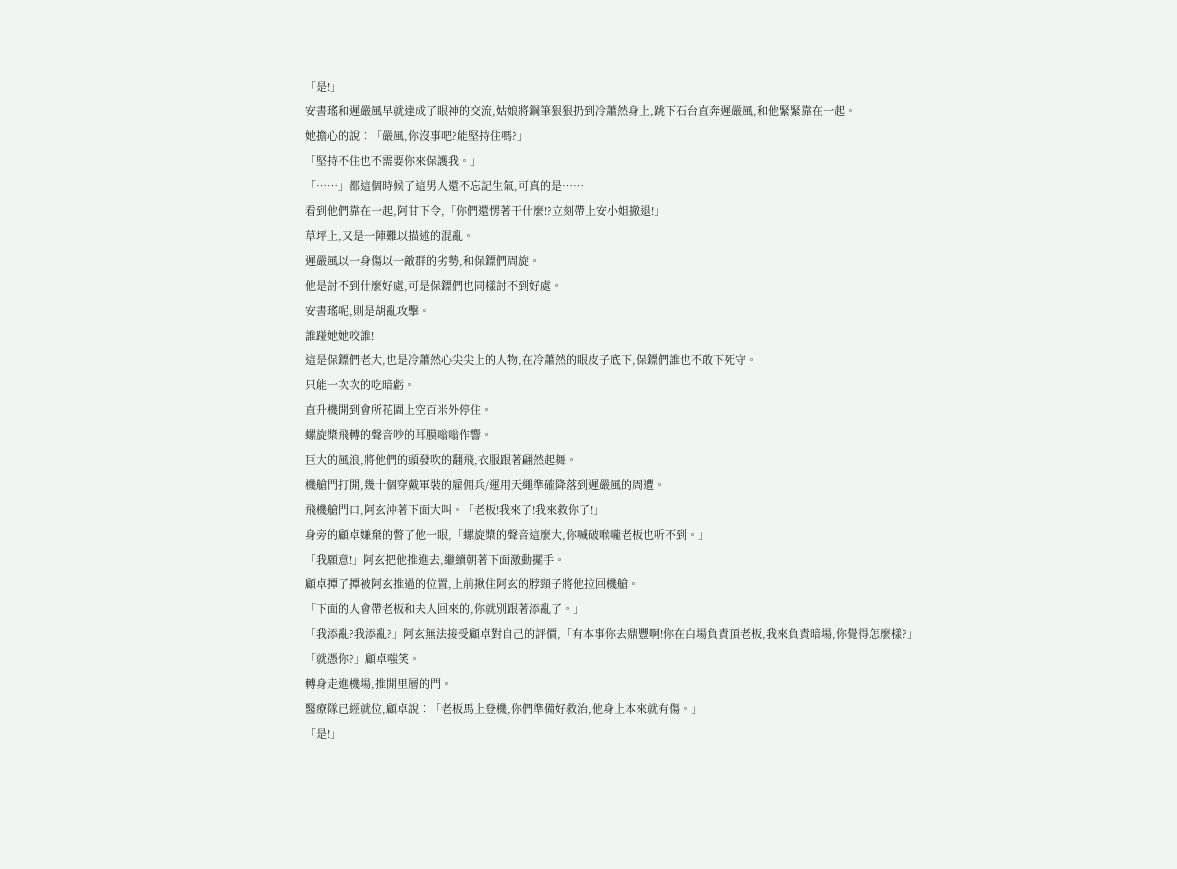「是!」
安書瑤和遲嚴風早就達成了眼神的交流,姑娘將鋼筆狠狠扔到冷蕭然身上,跳下石台直奔遲嚴風,和他緊緊靠在一起。
她擔心的說︰「嚴風,你沒事吧?能堅持住嗎?」
「堅持不住也不需要你來保護我。」
「……」都這個時候了這男人還不忘記生氣,可真的是……
看到他們靠在一起,阿甘下令,「你們還愣著干什麼!?立刻帶上安小姐撤退!」
草坪上,又是一陣難以描述的混亂。
遲嚴風以一身傷以一敵群的劣勢,和保鏢們周旋。
他是討不到什麼好處,可是保鏢們也同樣討不到好處。
安書瑤呢,則是胡亂攻擊。
誰踫她她咬誰!
這是保鏢們老大,也是冷蕭然心尖尖上的人物,在冷蕭然的眼皮子底下,保鏢們誰也不敢下死守。
只能一次次的吃暗虧。
直升機開到會所花園上空百米外停住。
螺旋槳飛轉的聲音吵的耳膜嗡嗡作響。
巨大的風浪,將他們的頭發吹的翻飛,衣服跟著翩然起舞。
機艙門打開,幾十個穿戴軍裝的雇佣兵/運用天繩準確降落到遲嚴風的周遭。
飛機艙門口,阿玄沖著下面大叫。「老板!我來了!我來救你了!」
身旁的顧卓嫌棄的瞥了他一眼,「螺旋槳的聲音這麼大,你喊破喉嚨老板也听不到。」
「我願意!」阿玄把他推進去,繼續朝著下面激動擺手。
顧卓撢了撢被阿玄推過的位置,上前揪住阿玄的脖頸子將他拉回機艙。
「下面的人會帶老板和夫人回來的,你就別跟著添亂了。」
「我添亂?我添亂?」阿玄無法接受顧卓對自己的評價,「有本事你去鼎豐啊!你在白場負責頂老板,我來負責暗場,你覺得怎麼樣?」
「就憑你?」顧卓嗤笑。
轉身走進機場,推開里層的門。
醫療隊已經就位,顧卓說︰「老板馬上登機,你們準備好救治,他身上本來就有傷。」
「是!」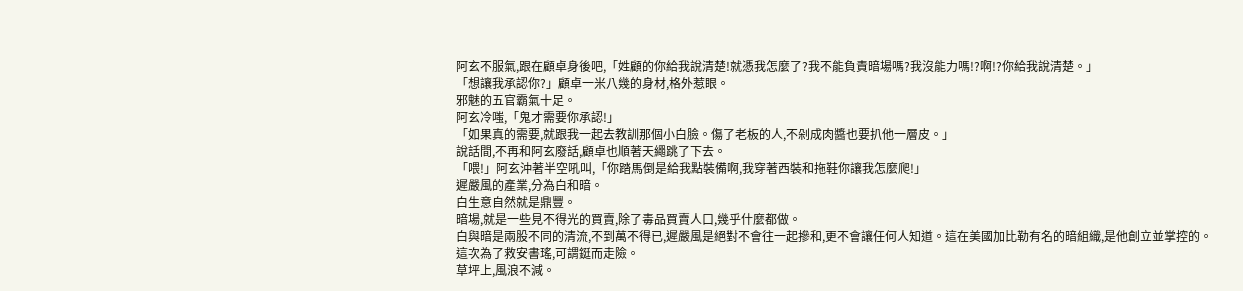阿玄不服氣,跟在顧卓身後吧,「姓顧的你給我說清楚!就憑我怎麼了?我不能負責暗場嗎?我沒能力嗎!?啊!?你給我說清楚。」
「想讓我承認你?」顧卓一米八幾的身材,格外惹眼。
邪魅的五官霸氣十足。
阿玄冷嗤,「鬼才需要你承認!」
「如果真的需要,就跟我一起去教訓那個小白臉。傷了老板的人,不剁成肉醬也要扒他一層皮。」
說話間,不再和阿玄廢話,顧卓也順著天繩跳了下去。
「喂!」阿玄沖著半空吼叫,「你踏馬倒是給我點裝備啊,我穿著西裝和拖鞋你讓我怎麼爬!」
遲嚴風的產業,分為白和暗。
白生意自然就是鼎豐。
暗場,就是一些見不得光的買賣,除了毒品買賣人口,幾乎什麼都做。
白與暗是兩股不同的清流,不到萬不得已,遲嚴風是絕對不會往一起摻和,更不會讓任何人知道。這在美國加比勒有名的暗組織,是他創立並掌控的。
這次為了救安書瑤,可謂鋌而走險。
草坪上,風浪不減。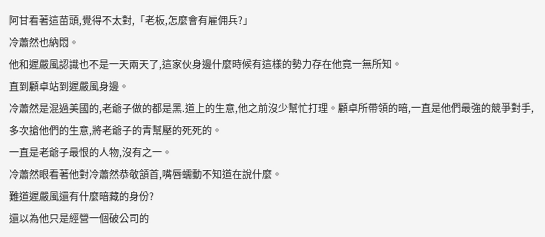阿甘看著這苗頭,覺得不太對,「老板,怎麼會有雇佣兵?」
冷蕭然也納悶。
他和遲嚴風認識也不是一天兩天了,這家伙身邊什麼時候有這樣的勢力存在他竟一無所知。
直到顧卓站到遲嚴風身邊。
冷蕭然是混過美國的,老爺子做的都是黑.道上的生意,他之前沒少幫忙打理。顧卓所帶領的暗,一直是他們最強的競爭對手,多次搶他們的生意,將老爺子的青幫壓的死死的。
一直是老爺子最恨的人物,沒有之一。
冷蕭然眼看著他對冷蕭然恭敬頷首,嘴唇蠕動不知道在說什麼。
難道遲嚴風還有什麼暗藏的身份?
還以為他只是經營一個破公司的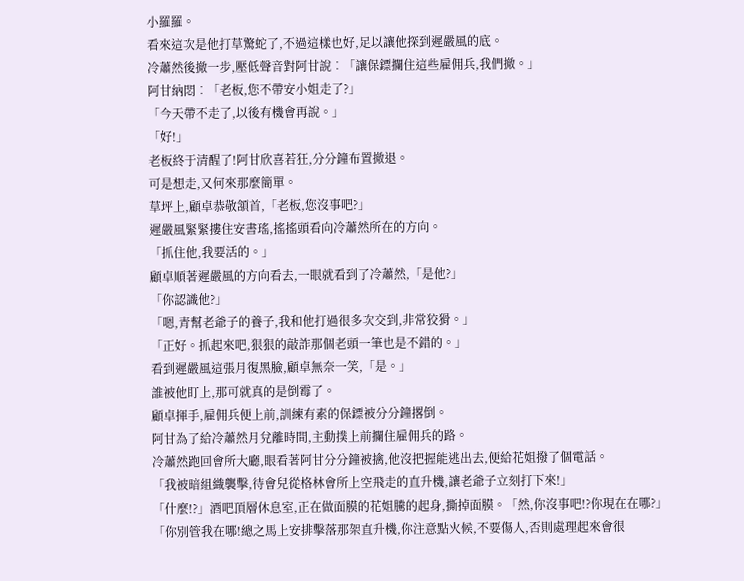小羅羅。
看來這次是他打草驚蛇了,不過這樣也好,足以讓他探到遲嚴風的底。
冷蕭然後撤一步,壓低聲音對阿甘說︰「讓保鏢攔住這些雇佣兵,我們撤。」
阿甘納悶︰「老板,您不帶安小姐走了?」
「今天帶不走了,以後有機會再說。」
「好!」
老板終于清醒了!阿甘欣喜若狂,分分鐘布置撤退。
可是想走,又何來那麼簡單。
草坪上,顧卓恭敬頷首,「老板,您沒事吧?」
遲嚴風緊緊摟住安書瑤,搖搖頭看向冷蕭然所在的方向。
「抓住他,我要活的。」
顧卓順著遲嚴風的方向看去,一眼就看到了冷蕭然,「是他?」
「你認識他?」
「嗯,青幫老爺子的養子,我和他打過很多次交到,非常狡猾。」
「正好。抓起來吧,狠狠的敲詐那個老頭一筆也是不錯的。」
看到遲嚴風這張月復黑臉,顧卓無奈一笑,「是。」
誰被他盯上,那可就真的是倒霉了。
顧卓揮手,雇佣兵便上前,訓練有素的保鏢被分分鐘撂倒。
阿甘為了給冷蕭然月兌離時間,主動撲上前攔住雇佣兵的路。
冷蕭然跑回會所大廳,眼看著阿甘分分鐘被擒,他沒把握能逃出去,便給花姐撥了個電話。
「我被暗組織襲擊,待會兒從格林會所上空飛走的直升機,讓老爺子立刻打下來!」
「什麼!?」酒吧頂層休息室,正在做面膜的花姐騰的起身,撕掉面膜。「然,你沒事吧!?你現在在哪?」
「你別管我在哪!總之馬上安排擊落那架直升機,你注意點火候,不要傷人,否則處理起來會很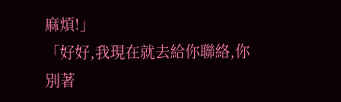麻煩!」
「好好,我現在就去給你聯絡,你別著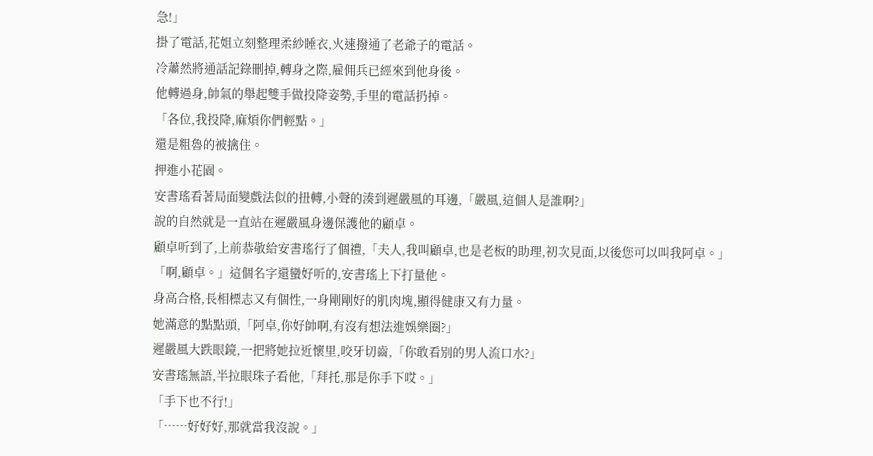急!」
掛了電話,花姐立刻整理柔紗睡衣,火速撥通了老爺子的電話。
冷蕭然將通話記錄刪掉,轉身之際,雇佣兵已經來到他身後。
他轉過身,帥氣的舉起雙手做投降姿勢,手里的電話扔掉。
「各位,我投降,麻煩你們輕點。」
還是粗魯的被擒住。
押進小花園。
安書瑤看著局面變戲法似的扭轉,小聲的湊到遲嚴風的耳邊,「嚴風,這個人是誰啊?」
說的自然就是一直站在遲嚴風身邊保護他的顧卓。
顧卓听到了,上前恭敬給安書瑤行了個禮,「夫人,我叫顧卓,也是老板的助理,初次見面,以後您可以叫我阿卓。」
「啊,顧卓。」這個名字還蠻好听的,安書瑤上下打量他。
身高合格,長相標志又有個性,一身剛剛好的肌肉塊,顯得健康又有力量。
她滿意的點點頭,「阿卓,你好帥啊,有沒有想法進娛樂圈?」
遲嚴風大跌眼鏡,一把將她拉近懷里,咬牙切齒,「你敢看別的男人流口水?」
安書瑤無語,半拉眼珠子看他,「拜托,那是你手下哎。」
「手下也不行!」
「……好好好,那就當我沒說。」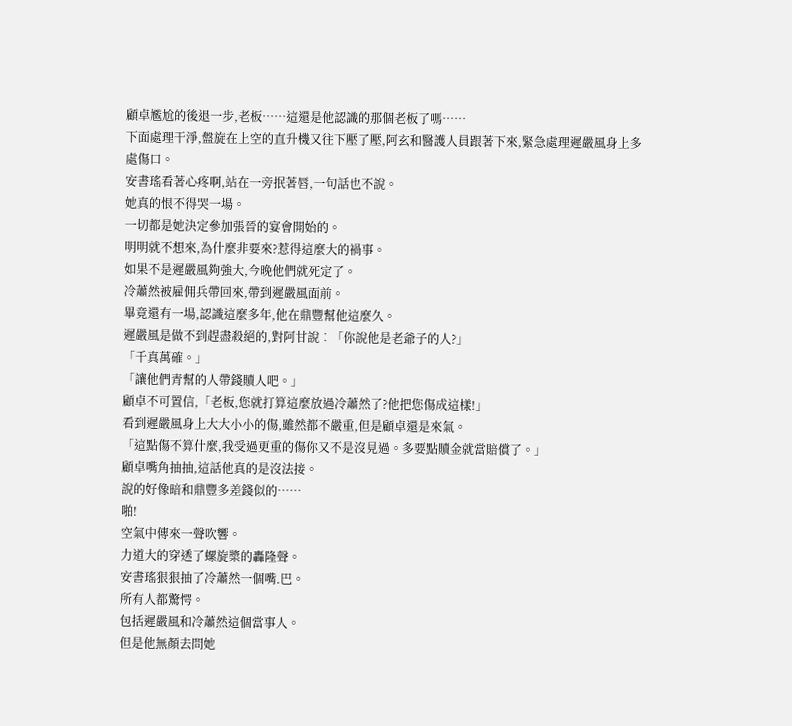顧卓尷尬的後退一步,老板……這還是他認識的那個老板了嗎……
下面處理干淨,盤旋在上空的直升機又往下壓了壓,阿玄和醫護人員跟著下來,緊急處理遲嚴風身上多處傷口。
安書瑤看著心疼啊,站在一旁抿著唇,一句話也不說。
她真的恨不得哭一場。
一切都是她決定參加張晉的宴會開始的。
明明就不想來,為什麼非要來?惹得這麼大的禍事。
如果不是遲嚴風夠強大,今晚他們就死定了。
冷蕭然被雇佣兵帶回來,帶到遲嚴風面前。
畢竟還有一場,認識這麼多年,他在鼎豐幫他這麼久。
遲嚴風是做不到趕盡殺絕的,對阿甘說︰「你說他是老爺子的人?」
「千真萬確。」
「讓他們青幫的人帶錢贖人吧。」
顧卓不可置信,「老板,您就打算這麼放過冷蕭然了?他把您傷成這樣!」
看到遲嚴風身上大大小小的傷,雖然都不嚴重,但是顧卓還是來氣。
「這點傷不算什麼,我受過更重的傷你又不是沒見過。多要點贖金就當賠償了。」
顧卓嘴角抽抽,這話他真的是沒法接。
說的好像暗和鼎豐多差錢似的……
啪!
空氣中傳來一聲吹響。
力道大的穿透了螺旋槳的轟隆聲。
安書瑤狠狠抽了冷蕭然一個嘴.巴。
所有人都驚愕。
包括遲嚴風和冷蕭然這個當事人。
但是他無顏去問她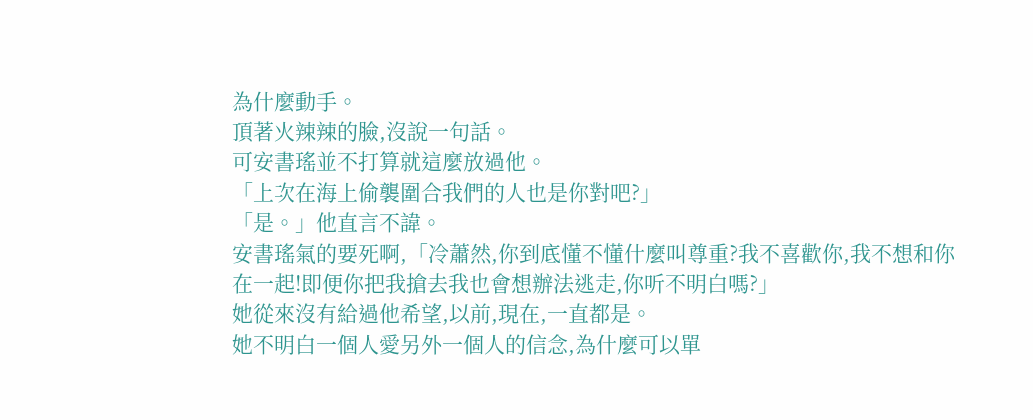為什麼動手。
頂著火辣辣的臉,沒說一句話。
可安書瑤並不打算就這麼放過他。
「上次在海上偷襲圍合我們的人也是你對吧?」
「是。」他直言不諱。
安書瑤氣的要死啊,「冷蕭然,你到底懂不懂什麼叫尊重?我不喜歡你,我不想和你在一起!即便你把我搶去我也會想辦法逃走,你听不明白嗎?」
她從來沒有給過他希望,以前,現在,一直都是。
她不明白一個人愛另外一個人的信念,為什麼可以單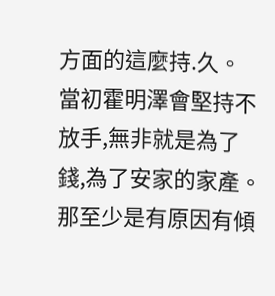方面的這麼持.久。
當初霍明澤會堅持不放手,無非就是為了錢,為了安家的家產。
那至少是有原因有傾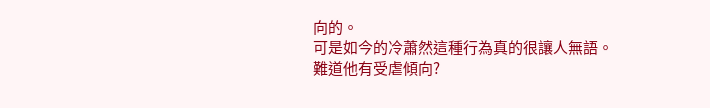向的。
可是如今的冷蕭然這種行為真的很讓人無語。
難道他有受虐傾向?